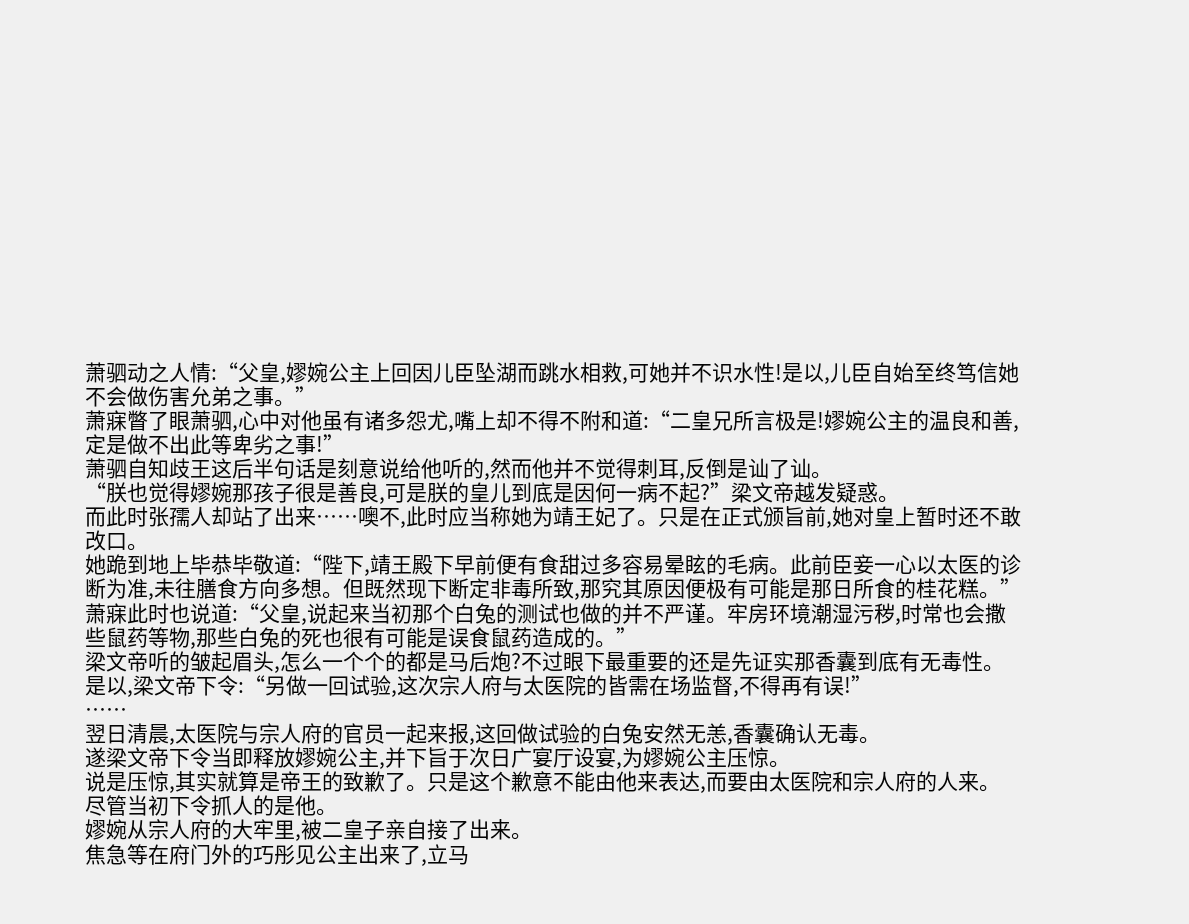萧驷动之人情:“父皇,嫪婉公主上回因儿臣坠湖而跳水相救,可她并不识水性!是以,儿臣自始至终笃信她不会做伤害允弟之事。”
萧寐瞥了眼萧驷,心中对他虽有诸多怨尤,嘴上却不得不附和道:“二皇兄所言极是!嫪婉公主的温良和善,定是做不出此等卑劣之事!”
萧驷自知歧王这后半句话是刻意说给他听的,然而他并不觉得刺耳,反倒是讪了讪。
“朕也觉得嫪婉那孩子很是善良,可是朕的皇儿到底是因何一病不起?”梁文帝越发疑惑。
而此时张孺人却站了出来……噢不,此时应当称她为靖王妃了。只是在正式颁旨前,她对皇上暂时还不敢改口。
她跪到地上毕恭毕敬道:“陛下,靖王殿下早前便有食甜过多容易晕眩的毛病。此前臣妾一心以太医的诊断为准,未往膳食方向多想。但既然现下断定非毒所致,那究其原因便极有可能是那日所食的桂花糕。”
萧寐此时也说道:“父皇,说起来当初那个白兔的测试也做的并不严谨。牢房环境潮湿污秽,时常也会撒些鼠药等物,那些白兔的死也很有可能是误食鼠药造成的。”
梁文帝听的皱起眉头,怎么一个个的都是马后炮?不过眼下最重要的还是先证实那香囊到底有无毒性。
是以,梁文帝下令:“另做一回试验,这次宗人府与太医院的皆需在场监督,不得再有误!”
……
翌日清晨,太医院与宗人府的官员一起来报,这回做试验的白兔安然无恙,香囊确认无毒。
遂梁文帝下令当即释放嫪婉公主,并下旨于次日广宴厅设宴,为嫪婉公主压惊。
说是压惊,其实就算是帝王的致歉了。只是这个歉意不能由他来表达,而要由太医院和宗人府的人来。
尽管当初下令抓人的是他。
嫪婉从宗人府的大牢里,被二皇子亲自接了出来。
焦急等在府门外的巧彤见公主出来了,立马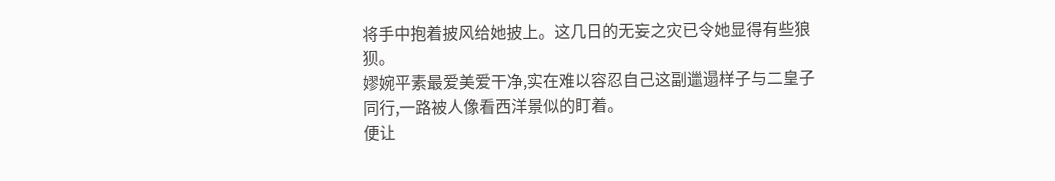将手中抱着披风给她披上。这几日的无妄之灾已令她显得有些狼狈。
嫪婉平素最爱美爱干净,实在难以容忍自己这副邋遢样子与二皇子同行,一路被人像看西洋景似的盯着。
便让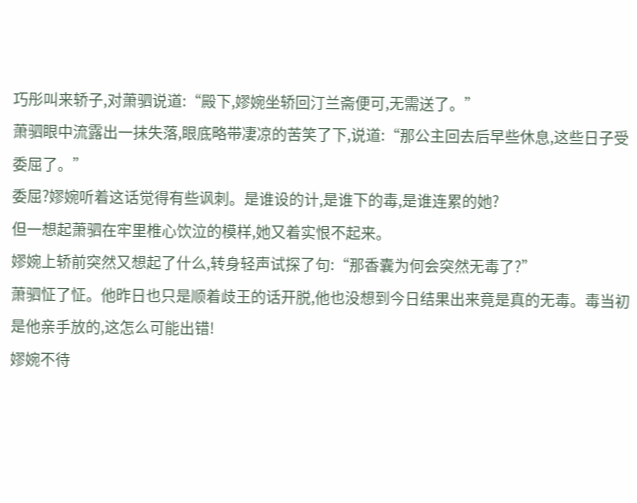巧彤叫来轿子,对萧驷说道:“殿下,嫪婉坐轿回汀兰斋便可,无需送了。”
萧驷眼中流露出一抹失落,眼底略带凄凉的苦笑了下,说道:“那公主回去后早些休息,这些日子受委屈了。”
委屈?嫪婉听着这话觉得有些讽刺。是谁设的计,是谁下的毒,是谁连累的她?
但一想起萧驷在牢里椎心饮泣的模样,她又着实恨不起来。
嫪婉上轿前突然又想起了什么,转身轻声试探了句:“那香囊为何会突然无毒了?”
萧驷怔了怔。他昨日也只是顺着歧王的话开脱,他也没想到今日结果出来竟是真的无毒。毒当初是他亲手放的,这怎么可能出错!
嫪婉不待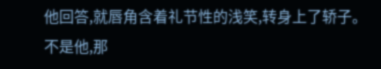他回答,就唇角含着礼节性的浅笑,转身上了轿子。
不是他,那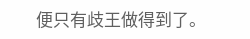便只有歧王做得到了。